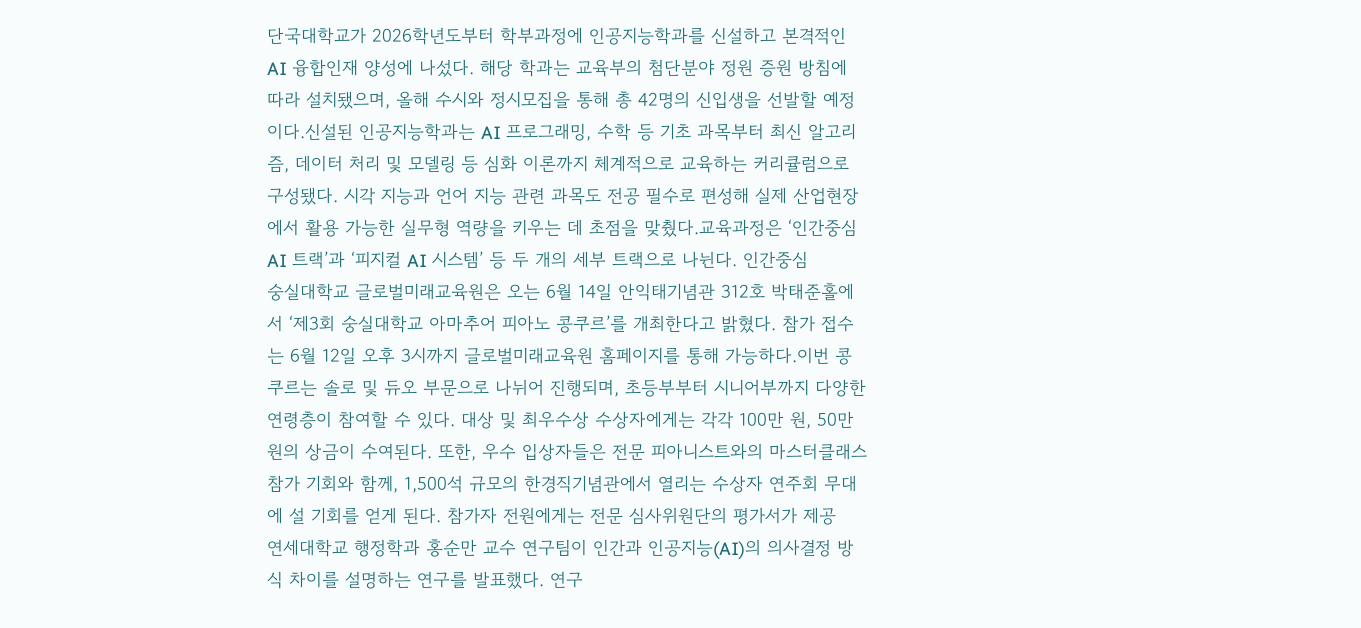단국대학교가 2026학년도부터 학부과정에 인공지능학과를 신설하고 본격적인 AI 융합인재 양성에 나섰다. 해당 학과는 교육부의 첨단분야 정원 증원 방침에 따라 설치됐으며, 올해 수시와 정시모집을 통해 총 42명의 신입생을 선발할 예정이다.신설된 인공지능학과는 AI 프로그래밍, 수학 등 기초 과목부터 최신 알고리즘, 데이터 처리 및 모델링 등 심화 이론까지 체계적으로 교육하는 커리큘럼으로 구성됐다. 시각 지능과 언어 지능 관련 과목도 전공 필수로 편성해 실제 산업현장에서 활용 가능한 실무형 역량을 키우는 데 초점을 맞췄다.교육과정은 ‘인간중심 AI 트랙’과 ‘피지컬 AI 시스템’ 등 두 개의 세부 트랙으로 나뉜다. 인간중심
숭실대학교 글로벌미래교육원은 오는 6월 14일 안익태기념관 312호 박태준홀에서 ‘제3회 숭실대학교 아마추어 피아노 콩쿠르’를 개최한다고 밝혔다. 참가 접수는 6월 12일 오후 3시까지 글로벌미래교육원 홈페이지를 통해 가능하다.이번 콩쿠르는 솔로 및 듀오 부문으로 나뉘어 진행되며, 초등부부터 시니어부까지 다양한 연령층이 참여할 수 있다. 대상 및 최우수상 수상자에게는 각각 100만 원, 50만 원의 상금이 수여된다. 또한, 우수 입상자들은 전문 피아니스트와의 마스터클래스 참가 기회와 함께, 1,500석 규모의 한경직기념관에서 열리는 수상자 연주회 무대에 설 기회를 얻게 된다. 참가자 전원에게는 전문 심사위원단의 평가서가 제공
연세대학교 행정학과 홍순만 교수 연구팀이 인간과 인공지능(AI)의 의사결정 방식 차이를 설명하는 연구를 발표했다. 연구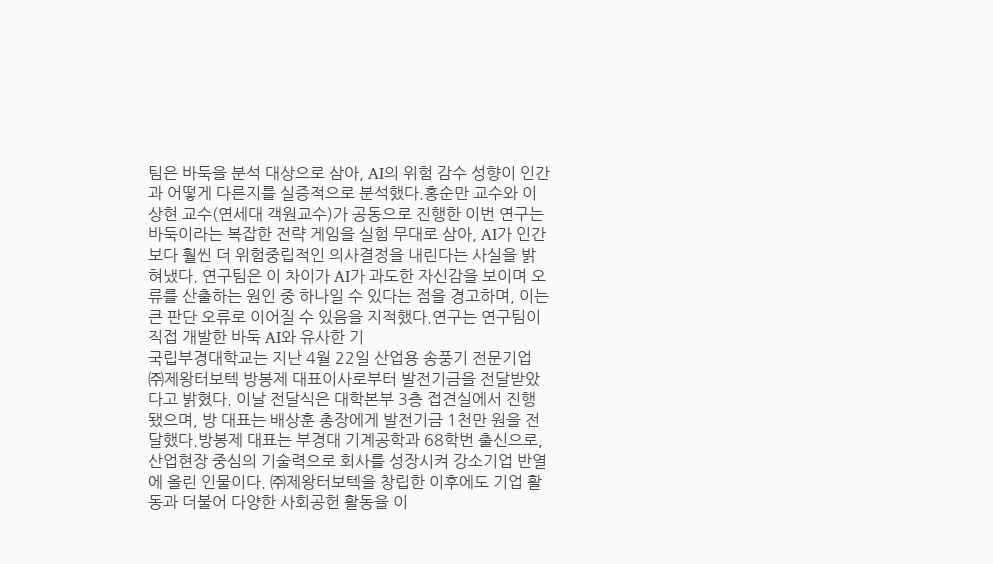팀은 바둑을 분석 대상으로 삼아, AI의 위험 감수 성향이 인간과 어떻게 다른지를 실증적으로 분석했다.홍순만 교수와 이상현 교수(연세대 객원교수)가 공동으로 진행한 이번 연구는 바둑이라는 복잡한 전략 게임을 실험 무대로 삼아, AI가 인간보다 훨씬 더 위험중립적인 의사결정을 내린다는 사실을 밝혀냈다. 연구팀은 이 차이가 AI가 과도한 자신감을 보이며 오류를 산출하는 원인 중 하나일 수 있다는 점을 경고하며, 이는 큰 판단 오류로 이어질 수 있음을 지적했다.연구는 연구팀이 직접 개발한 바둑 AI와 유사한 기
국립부경대학교는 지난 4월 22일 산업용 송풍기 전문기업 ㈜제왕터보텍 방봉제 대표이사로부터 발전기금을 전달받았다고 밝혔다. 이날 전달식은 대학본부 3층 접견실에서 진행됐으며, 방 대표는 배상훈 총장에게 발전기금 1천만 원을 전달했다.방봉제 대표는 부경대 기계공학과 68학번 출신으로, 산업현장 중심의 기술력으로 회사를 성장시켜 강소기업 반열에 올린 인물이다. ㈜제왕터보텍을 창립한 이후에도 기업 활동과 더불어 다양한 사회공헌 활동을 이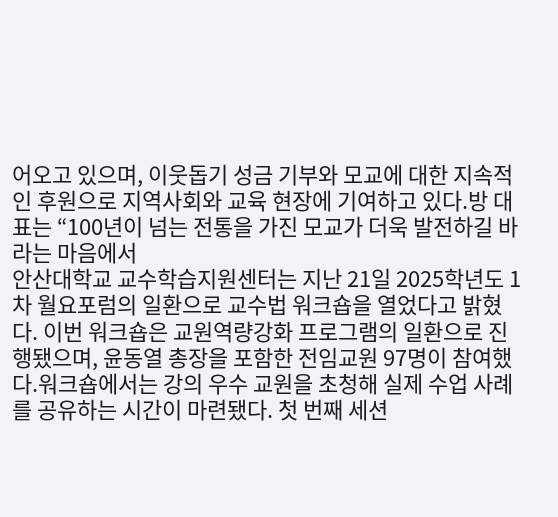어오고 있으며, 이웃돕기 성금 기부와 모교에 대한 지속적인 후원으로 지역사회와 교육 현장에 기여하고 있다.방 대표는 “100년이 넘는 전통을 가진 모교가 더욱 발전하길 바라는 마음에서
안산대학교 교수학습지원센터는 지난 21일 2025학년도 1차 월요포럼의 일환으로 교수법 워크숍을 열었다고 밝혔다. 이번 워크숍은 교원역량강화 프로그램의 일환으로 진행됐으며, 윤동열 총장을 포함한 전임교원 97명이 참여했다.워크숍에서는 강의 우수 교원을 초청해 실제 수업 사례를 공유하는 시간이 마련됐다. 첫 번째 세션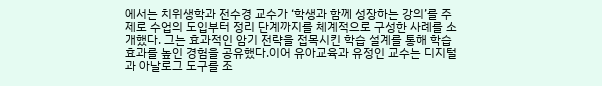에서는 치위생학과 전수경 교수가 ‘학생과 함께 성장하는 강의’를 주제로 수업의 도입부터 정리 단계까지를 체계적으로 구성한 사례를 소개했다. 그는 효과적인 암기 전략을 접목시킨 학습 설계를 통해 학습 효과를 높인 경험을 공유했다.이어 유아교육과 유정인 교수는 디지털과 아날로그 도구를 조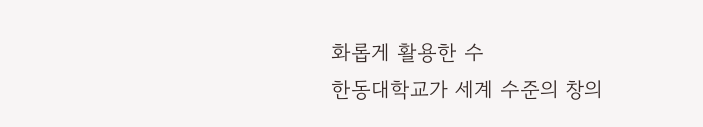화롭게 활용한 수
한동대학교가 세계 수준의 창의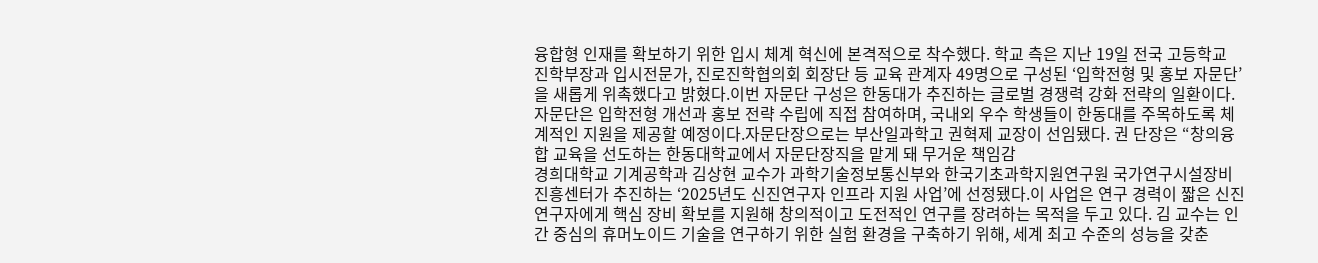융합형 인재를 확보하기 위한 입시 체계 혁신에 본격적으로 착수했다. 학교 측은 지난 19일 전국 고등학교 진학부장과 입시전문가, 진로진학협의회 회장단 등 교육 관계자 49명으로 구성된 ‘입학전형 및 홍보 자문단’을 새롭게 위촉했다고 밝혔다.이번 자문단 구성은 한동대가 추진하는 글로벌 경쟁력 강화 전략의 일환이다. 자문단은 입학전형 개선과 홍보 전략 수립에 직접 참여하며, 국내외 우수 학생들이 한동대를 주목하도록 체계적인 지원을 제공할 예정이다.자문단장으로는 부산일과학고 권혁제 교장이 선임됐다. 권 단장은 “창의융합 교육을 선도하는 한동대학교에서 자문단장직을 맡게 돼 무거운 책임감
경희대학교 기계공학과 김상현 교수가 과학기술정보통신부와 한국기초과학지원연구원 국가연구시설장비진흥센터가 추진하는 ‘2025년도 신진연구자 인프라 지원 사업’에 선정됐다.이 사업은 연구 경력이 짧은 신진 연구자에게 핵심 장비 확보를 지원해 창의적이고 도전적인 연구를 장려하는 목적을 두고 있다. 김 교수는 인간 중심의 휴머노이드 기술을 연구하기 위한 실험 환경을 구축하기 위해, 세계 최고 수준의 성능을 갖춘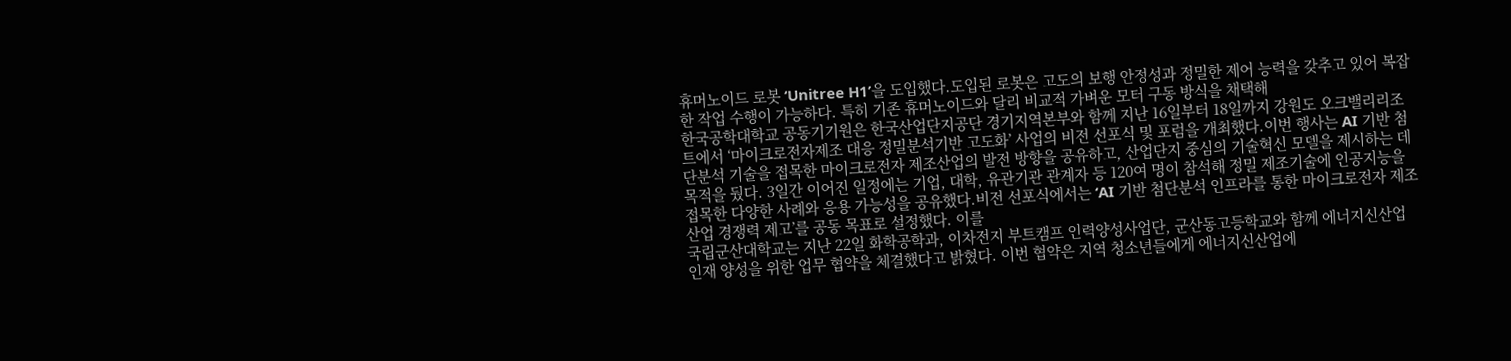휴머노이드 로봇 ‘Unitree H1’을 도입했다.도입된 로봇은 고도의 보행 안정성과 정밀한 제어 능력을 갖추고 있어 복잡한 작업 수행이 가능하다. 특히 기존 휴머노이드와 달리 비교적 가벼운 모터 구동 방식을 채택해
한국공학대학교 공동기기원은 한국산업단지공단 경기지역본부와 함께 지난 16일부터 18일까지 강원도 오크밸리리조트에서 ‘마이크로전자제조 대응 정밀분석기반 고도화’ 사업의 비전 선포식 및 포럼을 개최했다.이번 행사는 AI 기반 첨단분석 기술을 접목한 마이크로전자 제조산업의 발전 방향을 공유하고, 산업단지 중심의 기술혁신 모델을 제시하는 데 목적을 뒀다. 3일간 이어진 일정에는 기업, 대학, 유관기관 관계자 등 120여 명이 참석해 정밀 제조기술에 인공지능을 접목한 다양한 사례와 응용 가능성을 공유했다.비전 선포식에서는 ‘AI 기반 첨단분석 인프라를 통한 마이크로전자 제조산업 경쟁력 제고’를 공동 목표로 설정했다. 이를
국립군산대학교는 지난 22일 화학공학과, 이차전지 부트캠프 인력양성사업단, 군산동고등학교와 함께 에너지신산업 인재 양성을 위한 업무 협약을 체결했다고 밝혔다. 이번 협약은 지역 청소년들에게 에너지신산업에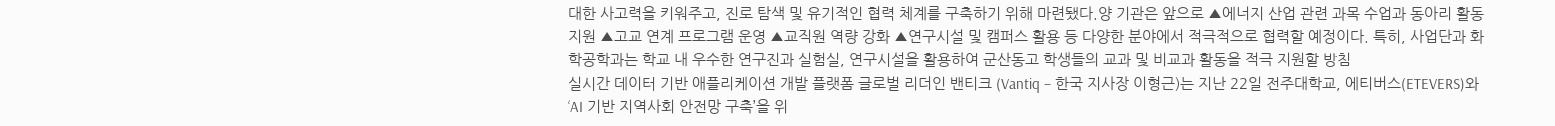대한 사고력을 키워주고, 진로 탐색 및 유기적인 협력 체계를 구축하기 위해 마련됐다.양 기관은 앞으로 ▲에너지 산업 관련 과목 수업과 동아리 활동 지원 ▲고교 연계 프로그램 운영 ▲교직원 역량 강화 ▲연구시설 및 캠퍼스 활용 등 다양한 분야에서 적극적으로 협력할 예정이다. 특히, 사업단과 화학공학과는 학교 내 우수한 연구진과 실험실, 연구시설을 활용하여 군산동고 학생들의 교과 및 비교과 활동을 적극 지원할 방침
실시간 데이터 기반 애플리케이션 개발 플랫폼 글로벌 리더인 밴티크 (Vantiq – 한국 지사장 이형근)는 지난 22일 전주대학교, 에티버스(ETEVERS)와 ‘AI 기반 지역사회 안전망 구축’을 위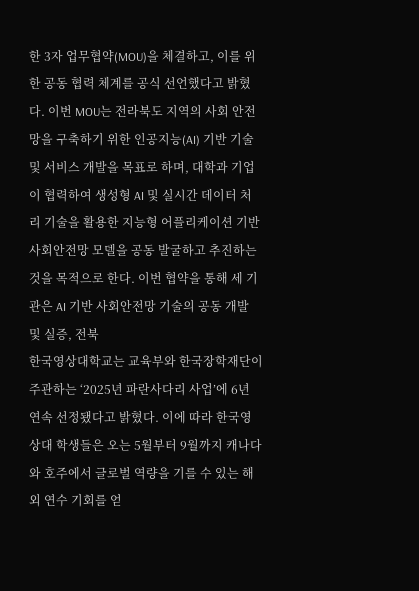한 3자 업무협약(MOU)을 체결하고, 이를 위한 공동 협력 체계를 공식 선언했다고 밝혔다. 이번 MOU는 전라북도 지역의 사회 안전망을 구축하기 위한 인공지능(AI) 기반 기술 및 서비스 개발을 목표로 하며, 대학과 기업이 협력하여 생성형 AI 및 실시간 데이터 처리 기술을 활용한 지능형 어플리케이션 기반 사회안전망 모델을 공동 발굴하고 추진하는 것을 목적으로 한다. 이번 협약을 통해 세 기관은 AI 기반 사회안전망 기술의 공동 개발 및 실증, 전북
한국영상대학교는 교육부와 한국장학재단이 주관하는 ‘2025년 파란사다리 사업’에 6년 연속 선정됐다고 밝혔다. 이에 따라 한국영상대 학생들은 오는 5월부터 9월까지 캐나다와 호주에서 글로벌 역량을 기를 수 있는 해외 연수 기회를 얻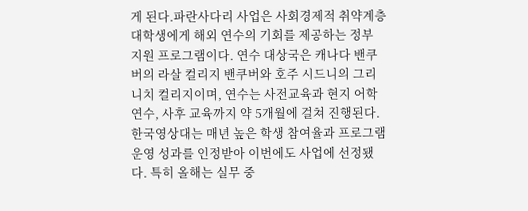게 된다.파란사다리 사업은 사회경제적 취약계층 대학생에게 해외 연수의 기회를 제공하는 정부 지원 프로그램이다. 연수 대상국은 캐나다 밴쿠버의 라살 컬리지 밴쿠버와 호주 시드니의 그리니치 컬리지이며, 연수는 사전교육과 현지 어학연수, 사후 교육까지 약 5개월에 걸쳐 진행된다.한국영상대는 매년 높은 학생 참여율과 프로그램 운영 성과를 인정받아 이번에도 사업에 선정됐다. 특히 올해는 실무 중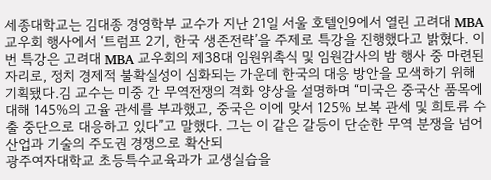세종대학교는 김대종 경영학부 교수가 지난 21일 서울 호텔인9에서 열린 고려대 MBA 교우회 행사에서 ‘트럼프 2기, 한국 생존전략’을 주제로 특강을 진행했다고 밝혔다. 이번 특강은 고려대 MBA 교우회의 제38대 임원위촉식 및 임원감사의 밤 행사 중 마련된 자리로, 정치 경제적 불확실성이 심화되는 가운데 한국의 대응 방안을 모색하기 위해 기획됐다.김 교수는 미중 간 무역전쟁의 격화 양상을 설명하며 “미국은 중국산 품목에 대해 145%의 고율 관세를 부과했고, 중국은 이에 맞서 125% 보복 관세 및 희토류 수출 중단으로 대응하고 있다”고 말했다. 그는 이 같은 갈등이 단순한 무역 분쟁을 넘어 산업과 기술의 주도권 경쟁으로 확산되
광주여자대학교 초등특수교육과가 교생실습을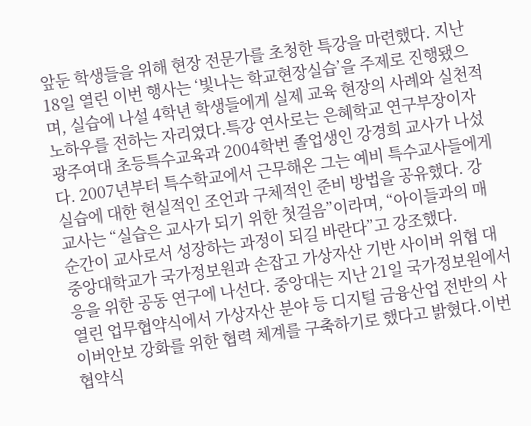앞둔 학생들을 위해 현장 전문가를 초청한 특강을 마련했다. 지난 18일 열린 이번 행사는 ‘빛나는 학교현장실습’을 주제로 진행됐으며, 실습에 나설 4학년 학생들에게 실제 교육 현장의 사례와 실천적 노하우를 전하는 자리였다.특강 연사로는 은혜학교 연구부장이자 광주여대 초등특수교육과 2004학번 졸업생인 강경희 교사가 나섰다. 2007년부터 특수학교에서 근무해온 그는 예비 특수교사들에게 실습에 대한 현실적인 조언과 구체적인 준비 방법을 공유했다. 강 교사는 “실습은 교사가 되기 위한 첫걸음”이라며, “아이들과의 매 순간이 교사로서 성장하는 과정이 되길 바란다”고 강조했다.
중앙대학교가 국가정보원과 손잡고 가상자산 기반 사이버 위협 대응을 위한 공동 연구에 나선다. 중앙대는 지난 21일 국가정보원에서 열린 업무협약식에서 가상자산 분야 등 디지털 금융산업 전반의 사이버안보 강화를 위한 협력 체계를 구축하기로 했다고 밝혔다.이번 협약식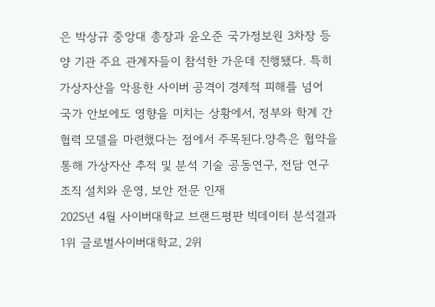은 박상규 중앙대 총장과 윤오준 국가정보원 3차장 등 양 기관 주요 관계자들이 참석한 가운데 진행됐다. 특히 가상자산을 악용한 사이버 공격이 경제적 피해를 넘어 국가 안보에도 영향을 미치는 상황에서, 정부와 학계 간 협력 모델을 마련했다는 점에서 주목된다.양측은 협약을 통해 가상자산 추적 및 분석 기술 공동연구, 전담 연구조직 설치와 운영, 보안 전문 인재
2025년 4월 사이버대학교 브랜드평판 빅데이터 분석결과 1위 글로벌사이버대학교, 2위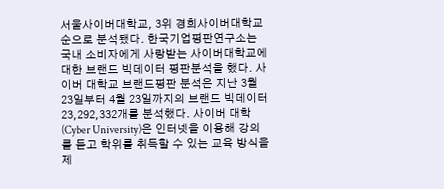서울사이버대학교, 3위 경희사이버대학교 순으로 분석됐다. 한국기업평판연구소는 국내 소비자에게 사랑받는 사이버대학교에 대한 브랜드 빅데이터 평판분석을 했다. 사이버 대학교 브랜드평판 분석은 지난 3월 23일부터 4월 23일까지의 브랜드 빅데이터 23,292,332개를 분석했다. 사이버 대학(Cyber University)은 인터넷을 이용해 강의를 듣고 학위를 취득할 수 있는 교육 방식을 제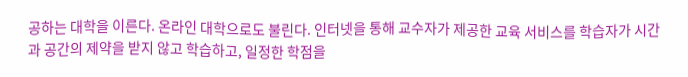공하는 대학을 이른다. 온라인 대학으로도 불린다. 인터넷을 통해 교수자가 제공한 교육 서비스를 학습자가 시간과 공간의 제약을 받지 않고 학습하고, 일정한 학점을